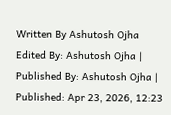Written By Ashutosh Ojha
Edited By: Ashutosh Ojha | Published By: Ashutosh Ojha | Published: Apr 23, 2026, 12:23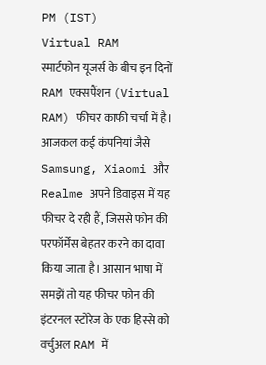PM (IST)
Virtual RAM
स्मार्टफोन यूजर्स के बीच इन दिनों RAM एक्सपैंशन (Virtual RAM) फीचर काफी चर्चा में है। आजकल कई कंपनियां जैसे Samsung, Xiaomi और Realme अपने डिवाइस में यह फीचर दे रही हैं, जिससे फोन की परफॉर्मेंस बेहतर करने का दावा किया जाता है। आसान भाषा में समझें तो यह फीचर फोन की इंटरनल स्टोरेज के एक हिस्से को वर्चुअल RAM में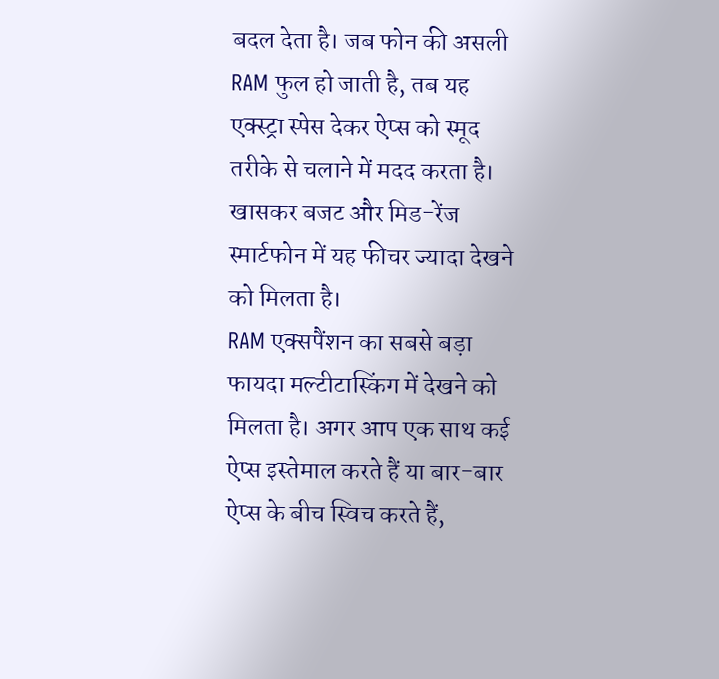बदल देता है। जब फोन की असली RAM फुल हो जाती है, तब यह एक्स्ट्रा स्पेस देकर ऐप्स को स्मूद तरीके से चलाने में मदद करता है। खासकर बजट और मिड-रेंज स्मार्टफोन में यह फीचर ज्यादा देखने को मिलता है।
RAM एक्सपैंशन का सबसे बड़ा फायदा मल्टीटास्किंग में देखने को मिलता है। अगर आप एक साथ कई ऐप्स इस्तेमाल करते हैं या बार-बार ऐप्स के बीच स्विच करते हैं,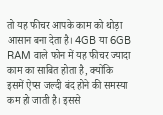तो यह फीचर आपके काम को थोड़ा आसान बना देता है। 4GB या 6GB RAM वाले फोन में यह फीचर ज्यादा काम का साबित होता है, क्योंकि इसमें ऐप्स जल्दी बंद होने की समस्या कम हो जाती है। इससे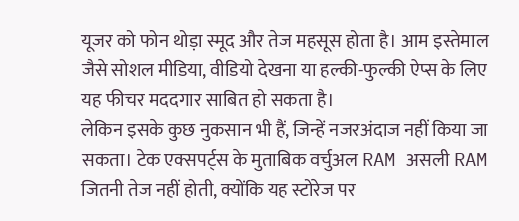यूजर को फोन थोड़ा स्मूद और तेज महसूस होता है। आम इस्तेमाल जैसे सोशल मीडिया, वीडियो देखना या हल्की-फुल्की ऐप्स के लिए यह फीचर मददगार साबित हो सकता है।
लेकिन इसके कुछ नुकसान भी हैं, जिन्हें नजरअंदाज नहीं किया जा सकता। टेक एक्सपर्ट्स के मुताबिक वर्चुअल RAM असली RAM जितनी तेज नहीं होती, क्योंकि यह स्टोरेज पर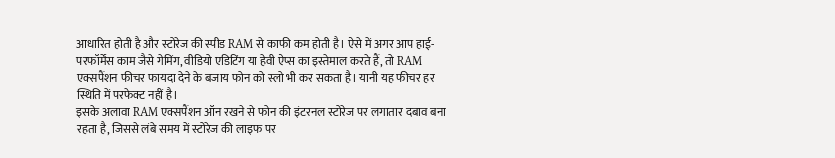आधारित होती है और स्टोरेज की स्पीड RAM से काफी कम होती है। ऐसे में अगर आप हाई-परफॉर्मेंस काम जैसे गेमिंग, वीडियो एडिटिंग या हेवी ऐप्स का इस्तेमाल करते हैं, तो RAM एक्सपैंशन फीचर फायदा देने के बजाय फोन को स्लो भी कर सकता है। यानी यह फीचर हर स्थिति में परफेक्ट नहीं है।
इसके अलावा RAM एक्सपैंशन ऑन रखने से फोन की इंटरनल स्टोरेज पर लगातार दबाव बना रहता है, जिससे लंबे समय में स्टोरेज की लाइफ पर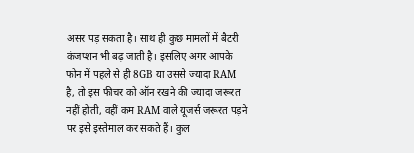असर पड़ सकता है। साथ ही कुछ मामलों में बैटरी कंजप्शन भी बढ़ जाती है। इसलिए अगर आपके फोन में पहले से ही 8GB या उससे ज्यादा RAM है, तो इस फीचर को ऑन रखने की ज्यादा जरूरत नहीं होती, वहीं कम RAM वाले यूजर्स जरूरत पड़ने पर इसे इस्तेमाल कर सकते हैं। कुल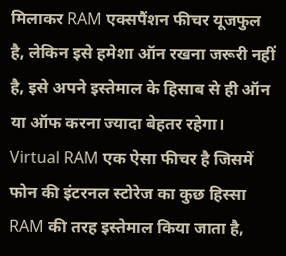मिलाकर RAM एक्सपैंशन फीचर यूजफुल है, लेकिन इसे हमेशा ऑन रखना जरूरी नहीं है, इसे अपने इस्तेमाल के हिसाब से ही ऑन या ऑफ करना ज्यादा बेहतर रहेगा।
Virtual RAM एक ऐसा फीचर है जिसमें फोन की इंटरनल स्टोरेज का कुछ हिस्सा RAM की तरह इस्तेमाल किया जाता है,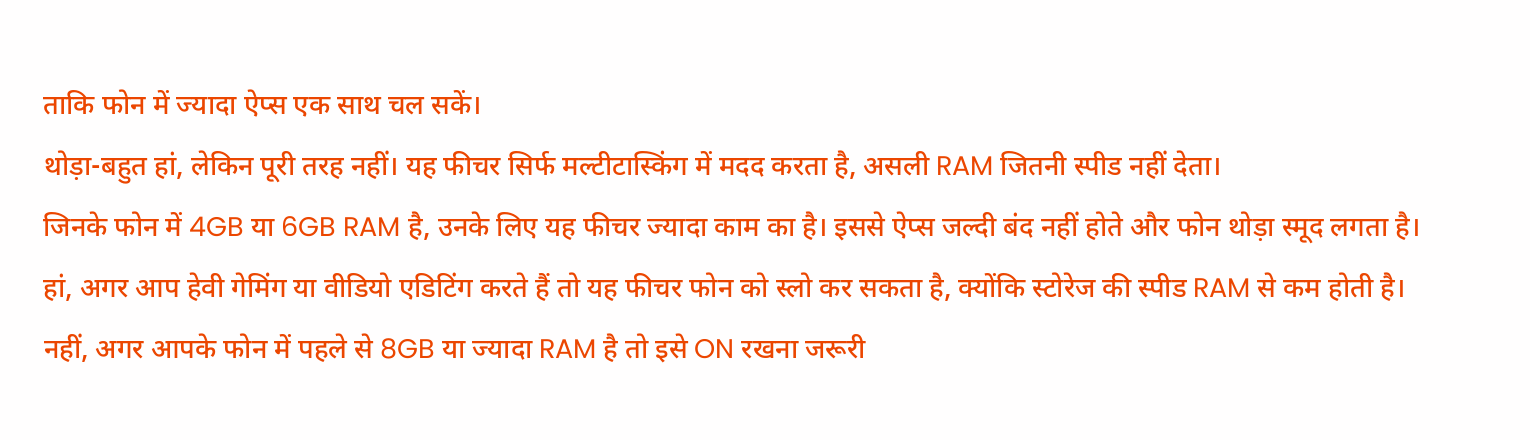ताकि फोन में ज्यादा ऐप्स एक साथ चल सकें।
थोड़ा-बहुत हां, लेकिन पूरी तरह नहीं। यह फीचर सिर्फ मल्टीटास्किंग में मदद करता है, असली RAM जितनी स्पीड नहीं देता।
जिनके फोन में 4GB या 6GB RAM है, उनके लिए यह फीचर ज्यादा काम का है। इससे ऐप्स जल्दी बंद नहीं होते और फोन थोड़ा स्मूद लगता है।
हां, अगर आप हेवी गेमिंग या वीडियो एडिटिंग करते हैं तो यह फीचर फोन को स्लो कर सकता है, क्योंकि स्टोरेज की स्पीड RAM से कम होती है।
नहीं, अगर आपके फोन में पहले से 8GB या ज्यादा RAM है तो इसे ON रखना जरूरी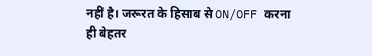नहीं है। जरूरत के हिसाब से ON/OFF करना ही बेहतर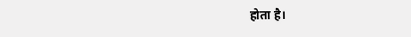होता है।